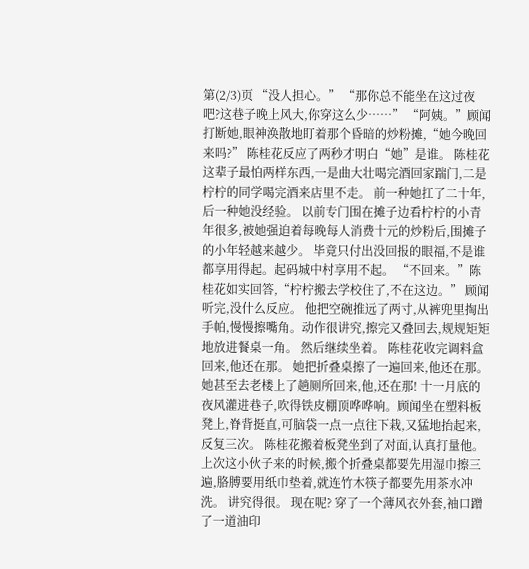第(2/3)页 “没人担心。” “那你总不能坐在这过夜吧?这巷子晚上风大,你穿这么少……” “阿姨。”顾闻打断她,眼神涣散地盯着那个昏暗的炒粉摊,“她今晚回来吗?” 陈桂花反应了两秒才明白“她”是谁。 陈桂花这辈子最怕两样东西,一是曲大壮喝完酒回家踹门,二是柠柠的同学喝完酒来店里不走。 前一种她扛了二十年,后一种她没经验。 以前专门围在摊子边看柠柠的小青年很多,被她强迫着每晚每人消费十元的炒粉后,围摊子的小年轻越来越少。 毕竟只付出没回报的眼福,不是谁都享用得起。起码城中村享用不起。 “不回来。”陈桂花如实回答,“柠柠搬去学校住了,不在这边。” 顾闻听完,没什么反应。 他把空碗推远了两寸,从裤兜里掏出手帕,慢慢擦嘴角。动作很讲究,擦完又叠回去,规规矩矩地放进餐桌一角。 然后继续坐着。 陈桂花收完调料盒回来,他还在那。 她把折叠桌擦了一遍回来,他还在那。 她甚至去老楼上了趟厕所回来,他,还在那! 十一月底的夜风灌进巷子,吹得铁皮棚顶哗哗响。顾闻坐在塑料板凳上,脊背挺直,可脑袋一点一点往下栽,又猛地抬起来,反复三次。 陈桂花搬着板凳坐到了对面,认真打量他。 上次这小伙子来的时候,搬个折叠桌都要先用湿巾擦三遍,胳膊要用纸巾垫着,就连竹木筷子都要先用茶水冲洗。 讲究得很。 现在呢? 穿了一个薄风衣外套,袖口蹭了一道油印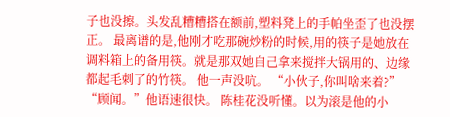子也没擦。头发乱糟糟搭在额前,塑料凳上的手帕坐歪了也没摆正。 最离谱的是,他刚才吃那碗炒粉的时候,用的筷子是她放在调料箱上的备用筷。就是那双她自己拿来搅拌大锅用的、边缘都起毛刺了的竹筷。 他一声没吭。 “小伙子,你叫啥来着?” “顾闻。”他语速很快。 陈桂花没听懂。以为滚是他的小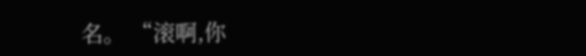名。 “滚啊,你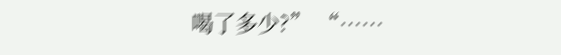喝了多少?” “……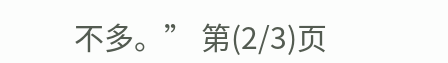不多。” 第(2/3)页